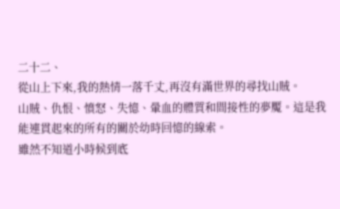二十二、
從山上下來,我的熱情一落千丈,再沒有滿世界的尋找山賊。
山賊、仇恨、憤怒、失憶、暈血的體質和間接性的夢魘。這是我能連貫起來的所有的關於幼時回憶的線索。
雖然不知道小時候到底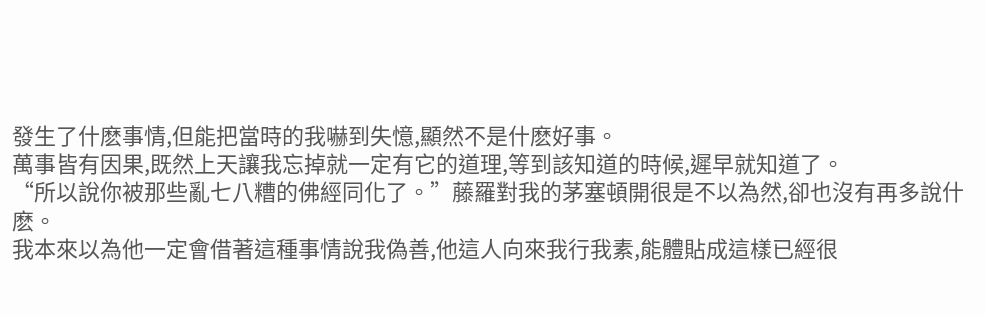發生了什麽事情,但能把當時的我嚇到失憶,顯然不是什麽好事。
萬事皆有因果,既然上天讓我忘掉就一定有它的道理,等到該知道的時候,遲早就知道了。
“所以說你被那些亂七八糟的佛經同化了。”藤羅對我的茅塞頓開很是不以為然,卻也沒有再多說什麽。
我本來以為他一定會借著這種事情說我偽善,他這人向來我行我素,能體貼成這樣已經很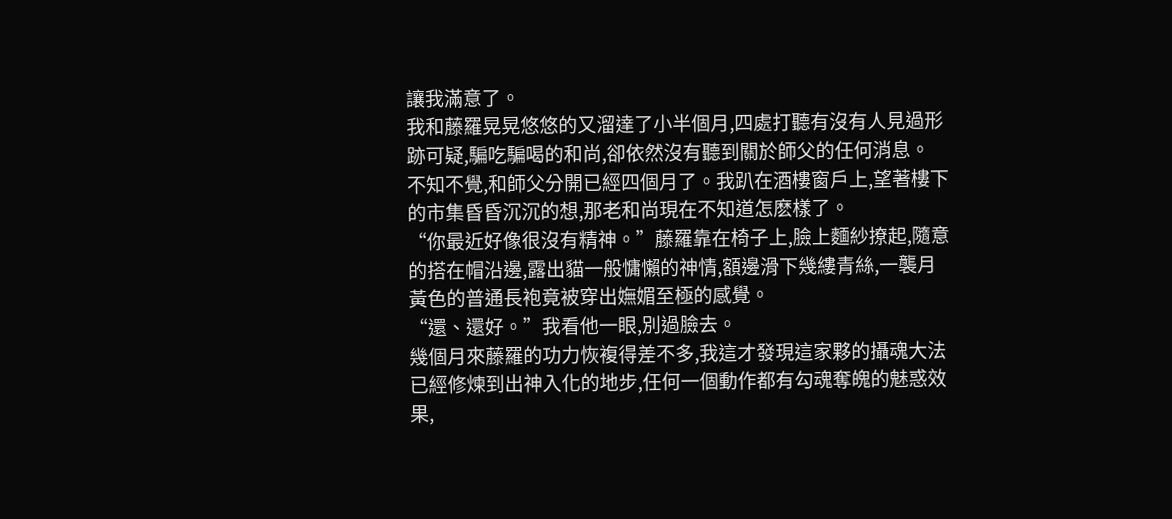讓我滿意了。
我和藤羅晃晃悠悠的又溜達了小半個月,四處打聽有沒有人見過形跡可疑,騙吃騙喝的和尚,卻依然沒有聽到關於師父的任何消息。
不知不覺,和師父分開已經四個月了。我趴在酒樓窗戶上,望著樓下的市集昏昏沉沉的想,那老和尚現在不知道怎麽樣了。
“你最近好像很沒有精神。”藤羅靠在椅子上,臉上麵紗撩起,隨意的搭在帽沿邊,露出貓一般慵懶的神情,額邊滑下幾縷青絲,一襲月黃色的普通長袍竟被穿出嫵媚至極的感覺。
“還、還好。”我看他一眼,別過臉去。
幾個月來藤羅的功力恢複得差不多,我這才發現這家夥的攝魂大法已經修煉到出神入化的地步,任何一個動作都有勾魂奪魄的魅惑效果,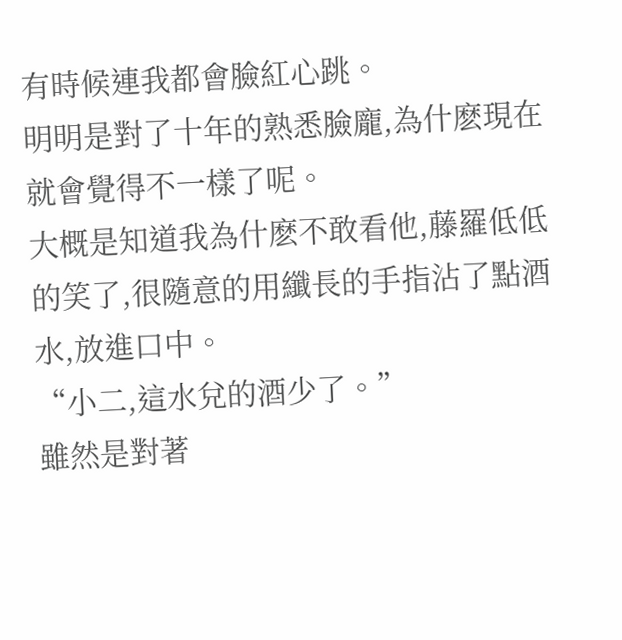有時候連我都會臉紅心跳。
明明是對了十年的熟悉臉龐,為什麽現在就會覺得不一樣了呢。
大概是知道我為什麽不敢看他,藤羅低低的笑了,很隨意的用纖長的手指沾了點酒水,放進口中。
“小二,這水兌的酒少了。”
雖然是對著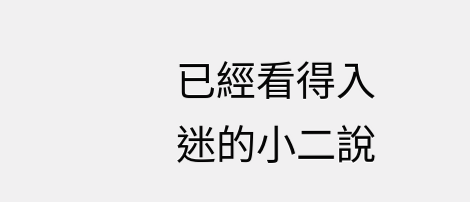已經看得入迷的小二說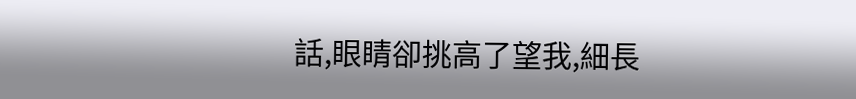話,眼睛卻挑高了望我,細長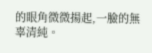的眼角微微揚起,一臉的無辜清純。